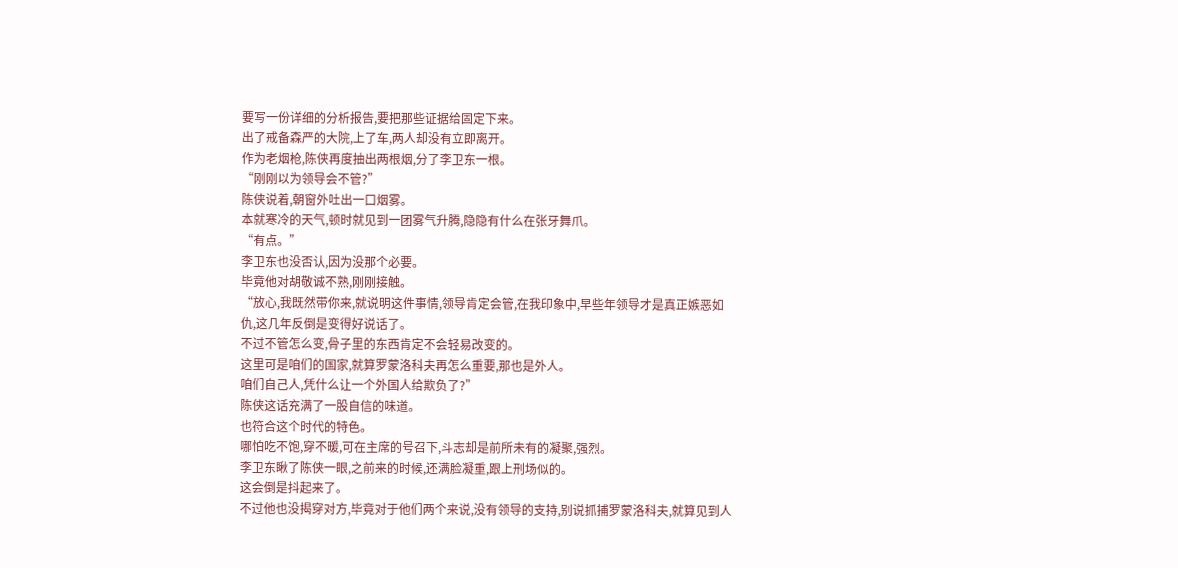要写一份详细的分析报告,要把那些证据给固定下来。
出了戒备森严的大院,上了车,两人却没有立即离开。
作为老烟枪,陈侠再度抽出两根烟,分了李卫东一根。
“刚刚以为领导会不管?”
陈侠说着,朝窗外吐出一口烟雾。
本就寒冷的天气,顿时就见到一团雾气升腾,隐隐有什么在张牙舞爪。
“有点。”
李卫东也没否认,因为没那个必要。
毕竟他对胡敬诚不熟,刚刚接触。
“放心,我既然带你来,就说明这件事情,领导肯定会管,在我印象中,早些年领导才是真正嫉恶如仇,这几年反倒是变得好说话了。
不过不管怎么变,骨子里的东西肯定不会轻易改变的。
这里可是咱们的国家,就算罗蒙洛科夫再怎么重要,那也是外人。
咱们自己人,凭什么让一个外国人给欺负了?”
陈侠这话充满了一股自信的味道。
也符合这个时代的特色。
哪怕吃不饱,穿不暖,可在主席的号召下,斗志却是前所未有的凝聚,强烈。
李卫东瞅了陈侠一眼,之前来的时候,还满脸凝重,跟上刑场似的。
这会倒是抖起来了。
不过他也没揭穿对方,毕竟对于他们两个来说,没有领导的支持,别说抓捕罗蒙洛科夫,就算见到人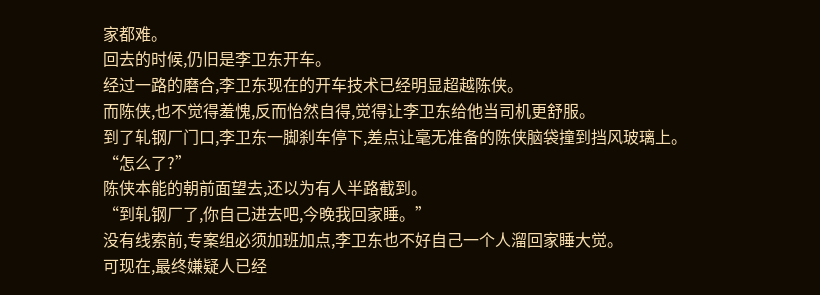家都难。
回去的时候,仍旧是李卫东开车。
经过一路的磨合,李卫东现在的开车技术已经明显超越陈侠。
而陈侠,也不觉得羞愧,反而怡然自得,觉得让李卫东给他当司机更舒服。
到了轧钢厂门口,李卫东一脚刹车停下,差点让毫无准备的陈侠脑袋撞到挡风玻璃上。
“怎么了?”
陈侠本能的朝前面望去,还以为有人半路截到。
“到轧钢厂了,你自己进去吧,今晚我回家睡。”
没有线索前,专案组必须加班加点,李卫东也不好自己一个人溜回家睡大觉。
可现在,最终嫌疑人已经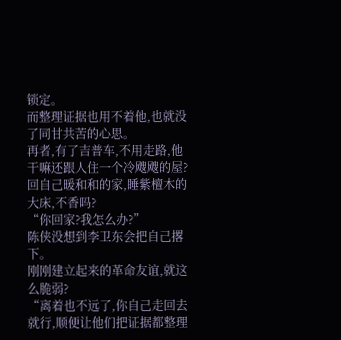锁定。
而整理证据也用不着他,也就没了同甘共苦的心思。
再者,有了吉普车,不用走路,他干嘛还跟人住一个冷飕飕的屋?
回自己暖和和的家,睡紫檀木的大床,不香吗?
“你回家?我怎么办?”
陈侠没想到李卫东会把自己撂下。
刚刚建立起来的革命友谊,就这么脆弱?
“离着也不远了,你自己走回去就行,顺便让他们把证据都整理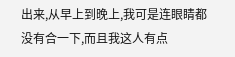出来,从早上到晚上,我可是连眼睛都没有合一下,而且我这人有点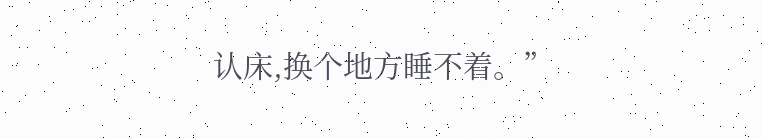认床,换个地方睡不着。”